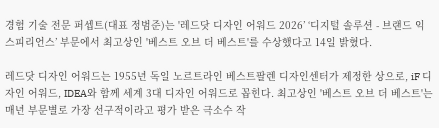경험 기술 전문 퍼셉트(대표 정범준)는 '레드닷 디자인 어워드 2026’ ‘디지털 솔루션 - 브랜드 익스피리언스’ 부문에서 최고상인 '베스트 오브 더 베스트'를 수상했다고 14일 밝혔다.

레드닷 디자인 어워드는 1955년 독일 노르트라인 베스트팔렌 디자인센터가 제정한 상으로, iF 디자인 어워드, IDEA와 함께 세계 3대 디자인 어워드로 꼽힌다. 최고상인 '베스트 오브 더 베스트'는 매년 부문별로 가장 선구적이라고 평가 받은 극소수 작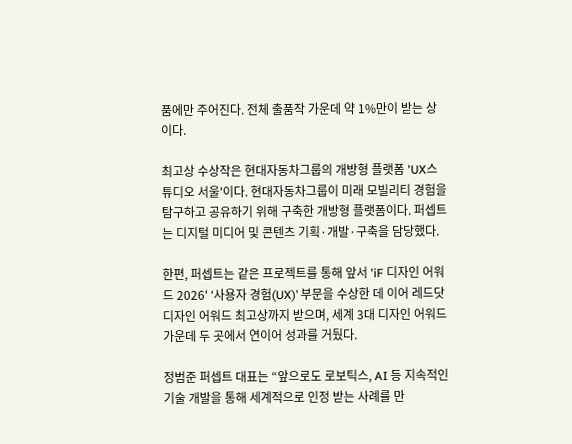품에만 주어진다. 전체 출품작 가운데 약 1%만이 받는 상이다.

최고상 수상작은 현대자동차그룹의 개방형 플랫폼 'UX스튜디오 서울'이다. 현대자동차그룹이 미래 모빌리티 경험을 탐구하고 공유하기 위해 구축한 개방형 플랫폼이다. 퍼셉트는 디지털 미디어 및 콘텐츠 기획·개발·구축을 담당했다.

한편, 퍼셉트는 같은 프로젝트를 통해 앞서 'iF 디자인 어워드 2026' ‘사용자 경험(UX)’ 부문을 수상한 데 이어 레드닷 디자인 어워드 최고상까지 받으며, 세계 3대 디자인 어워드 가운데 두 곳에서 연이어 성과를 거뒀다.

정범준 퍼셉트 대표는 “앞으로도 로보틱스, AI 등 지속적인 기술 개발을 통해 세계적으로 인정 받는 사례를 만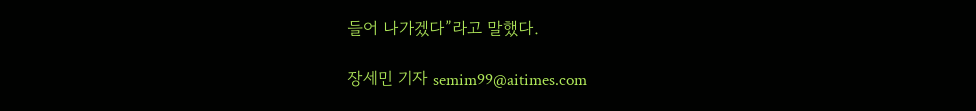들어 나가겠다”라고 말했다.

장세민 기자 semim99@aitimes.com